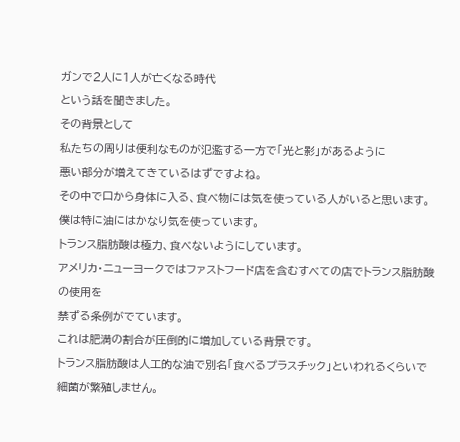ガンで2人に1人が亡くなる時代
という話を聞きました。
その背景として
私たちの周りは便利なものが氾濫する一方で「光と影」があるように
悪い部分が増えてきているはずですよね。
その中で口から身体に入る、食べ物には気を使っている人がいると思います。
僕は特に油にはかなり気を使っています。
トランス脂肪酸は極力、食べないようにしています。
アメリカ・ニューヨークではファストフード店を含むすべての店でトランス脂肪酸の使用を
禁ずる条例がでています。
これは肥満の割合が圧倒的に増加している背景です。
トランス脂肪酸は人工的な油で別名「食べるプラスチック」といわれるくらいで
細菌が繁殖しません。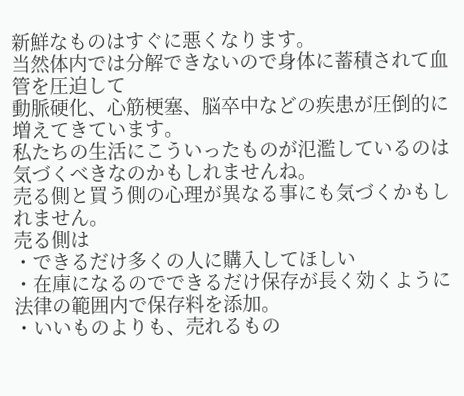新鮮なものはすぐに悪くなります。
当然体内では分解できないので身体に蓄積されて血管を圧迫して
動脈硬化、心筋梗塞、脳卒中などの疾患が圧倒的に増えてきています。
私たちの生活にこういったものが氾濫しているのは気づくべきなのかもしれませんね。
売る側と買う側の心理が異なる事にも気づくかもしれません。
売る側は
・できるだけ多くの人に購入してほしい
・在庫になるのでできるだけ保存が長く効くように法律の範囲内で保存料を添加。
・いいものよりも、売れるもの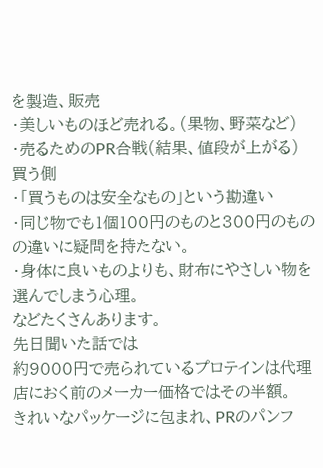を製造、販売
・美しいものほど売れる。(果物、野菜など)
・売るためのPR合戦(結果、値段が上がる)
買う側
・「買うものは安全なもの」という勘違い
・同じ物でも1個100円のものと300円のものの違いに疑問を持たない。
・身体に良いものよりも、財布にやさしい物を選んでしまう心理。
などたくさんあります。
先日聞いた話では
約9000円で売られているプロテインは代理店におく前のメーカー価格ではその半額。
きれいなパッケージに包まれ、PRのパンフ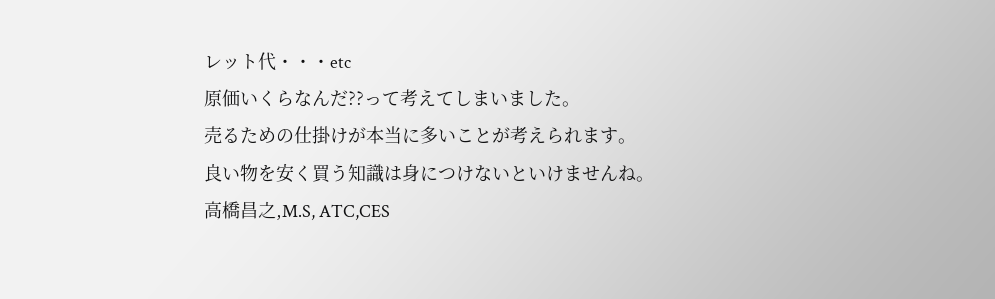レット代・・・etc
原価いくらなんだ??って考えてしまいました。
売るための仕掛けが本当に多いことが考えられます。
良い物を安く買う知識は身につけないといけませんね。
高橋昌之,M.S, ATC,CES